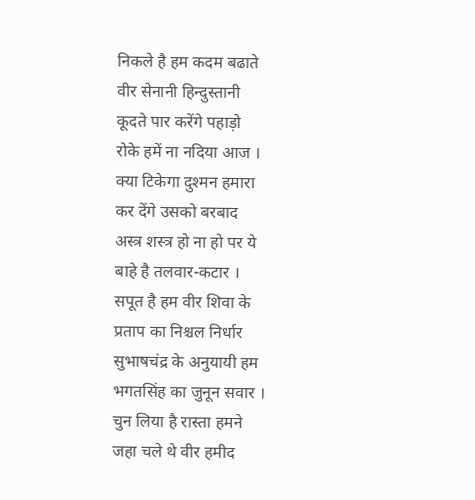निकले है हम कदम बढाते
वीर सेनानी हिन्दुस्तानी
कूदते पार करेंगे पहाड़ो
रोके हमें ना नदिया आज ।
क्या टिकेगा दुश्मन हमारा
कर देंगे उसको बरबाद
अस्त्र शस्त्र हो ना हो पर ये
बाहे है तलवार-कटार ।
सपूत है हम वीर शिवा के
प्रताप का निश्चल निर्धार
सुभाषचंद्र के अनुयायी हम
भगतसिंह का जुनून सवार ।
चुन लिया है रास्ता हमने
जहा चले थे वीर हमीद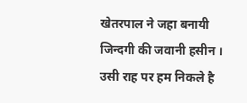खेतरपाल ने जहा बनायी
जिन्दगी की जवानी हसीन ।
उसी राह पर हम निकले है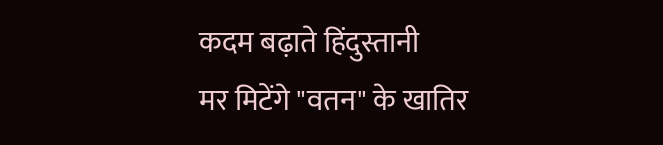कदम बढ़ाते हिंदुस्तानी
मर मिटेंगे "वतन" के खातिर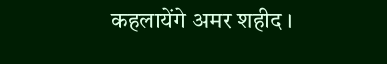कहलायेंगे अमर शहीद ।